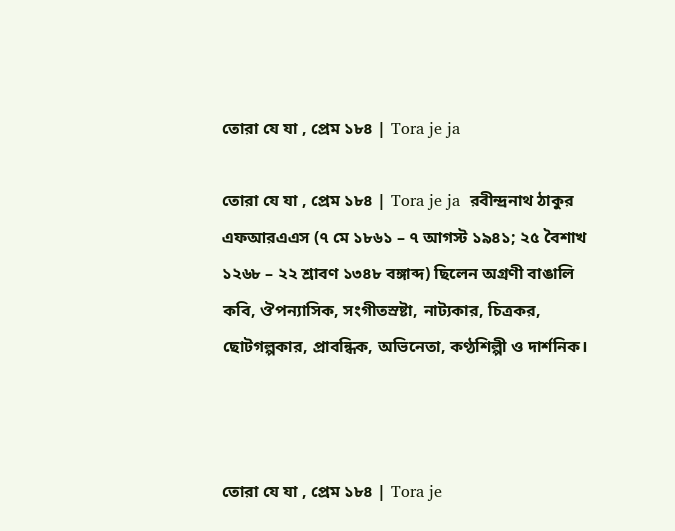তোরা যে যা , প্রেম ১৮৪ | Tora je ja

তোরা যে যা , প্রেম ১৮৪ | Tora je ja  রবীন্দ্রনাথ ঠাকুর এফআরএএস (৭ মে ১৮৬১ – ৭ আগস্ট ১৯৪১; ২৫ বৈশাখ ১২৬৮ – ২২ শ্রাবণ ১৩৪৮ বঙ্গাব্দ) ছিলেন অগ্রণী বাঙালি কবি, ঔপন্যাসিক, সংগীতস্রষ্টা, নাট্যকার, চিত্রকর, ছোটগল্পকার, প্রাবন্ধিক, অভিনেতা, কণ্ঠশিল্পী ও দার্শনিক।



তোরা যে যা , প্রেম ১৮৪ | Tora je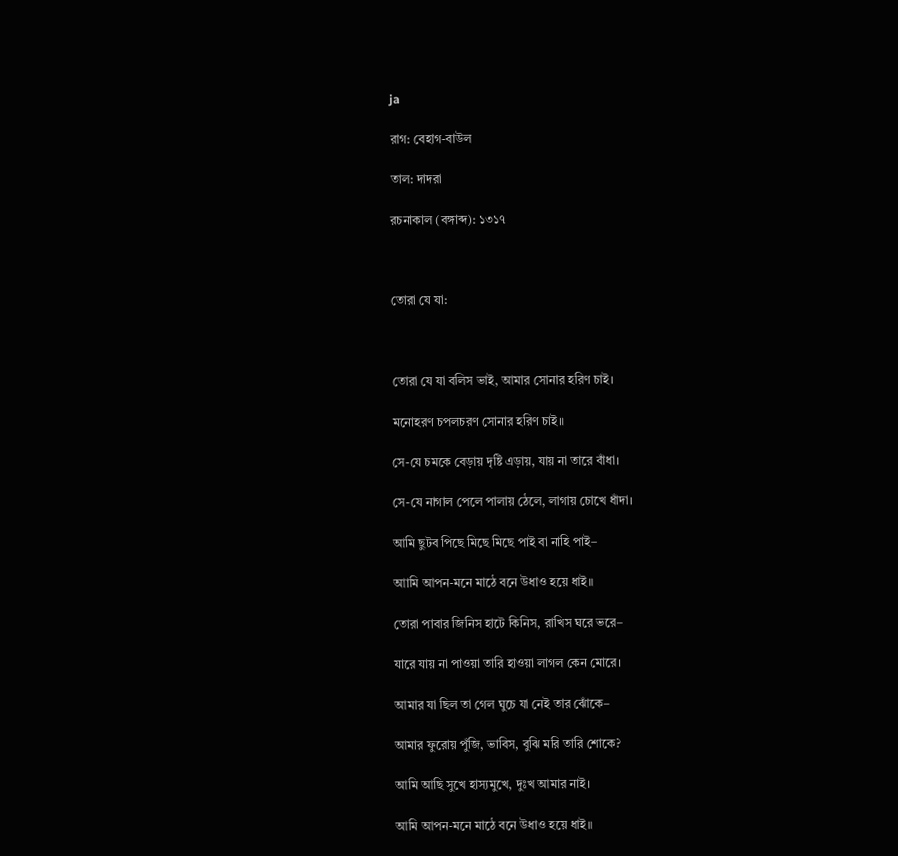ja

রাগ: বেহাগ-বাউল

তাল: দাদরা

রচনাকাল (বঙ্গাব্দ): ১৩১৭



তোরা যে যা:



তোরা যে যা বলিস ভাই, আমার সোনার হরিণ চাই।

মনোহরণ চপলচরণ সোনার হরিণ চাই॥

সে-যে চমকে বেড়ায় দৃষ্টি এড়ায়, যায় না তারে বাঁধা।

সে-যে নাগাল পেলে পালায় ঠেলে, লাগায় চোখে ধাঁদা।

আমি ছুটব পিছে মিছে মিছে পাই বা নাহি পাই–

আামি আপন-মনে মাঠে বনে উধাও হয়ে ধাই॥

তোরা পাবার জিনিস হাটে কিনিস, রাখিস ঘরে ভরে–

যারে যায় না পাওয়া তারি হাওয়া লাগল কেন মোরে।

আমার যা ছিল তা গেল ঘুচে যা নেই তার ঝোঁকে–

আমার ফুরোয় পুঁজি, ভাবিস, বুঝি মরি তারি শোকে?

আমি আছি সুখে হাস্যমুখে, দুঃখ আমার নাই।

আমি আপন-মনে মাঠে বনে উধাও হয়ে ধাই॥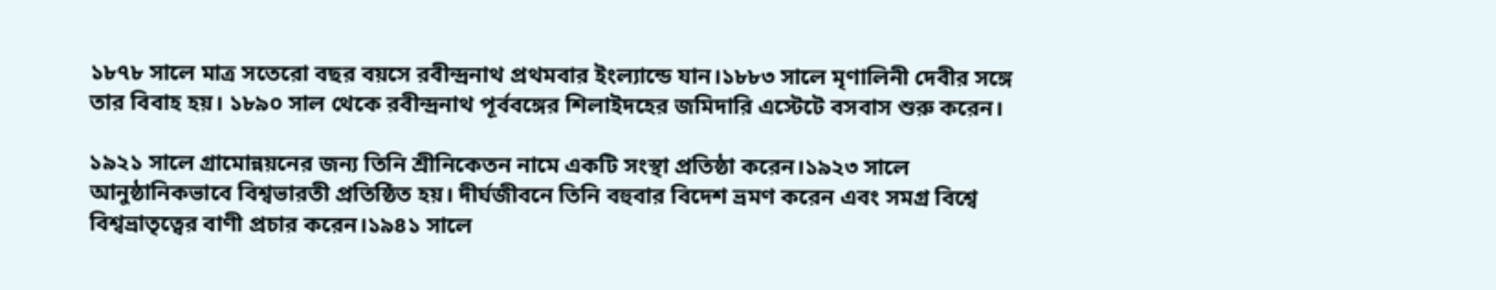১৮৭৮ সালে মাত্র সতেরো বছর বয়সে রবীন্দ্রনাথ প্রথমবার ইংল্যান্ডে যান।১৮৮৩ সালে মৃণালিনী দেবীর সঙ্গে তার বিবাহ হয়। ১৮৯০ সাল থেকে রবীন্দ্রনাথ পূর্ববঙ্গের শিলাইদহের জমিদারি এস্টেটে বসবাস শুরু করেন।

১৯২১ সালে গ্রামোন্নয়নের জন্য তিনি শ্রীনিকেতন নামে একটি সংস্থা প্রতিষ্ঠা করেন।১৯২৩ সালে আনুষ্ঠানিকভাবে বিশ্বভারতী প্রতিষ্ঠিত হয়। দীর্ঘজীবনে তিনি বহুবার বিদেশ ভ্রমণ করেন এবং সমগ্র বিশ্বে বিশ্বভ্রাতৃত্বের বাণী প্রচার করেন।১৯৪১ সালে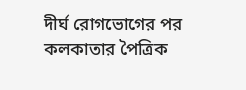দীর্ঘ রোগভোগের পর কলকাতার পৈত্রিক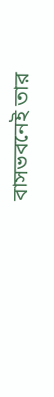বাসভবনেই তার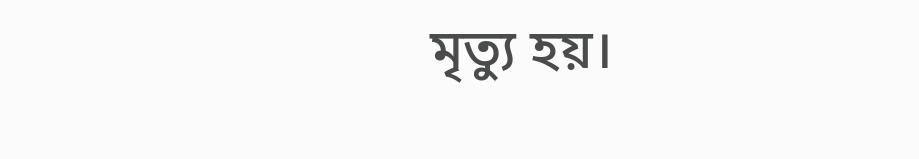মৃত্যু হয়।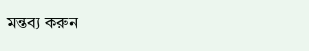মন্তব্য করুন